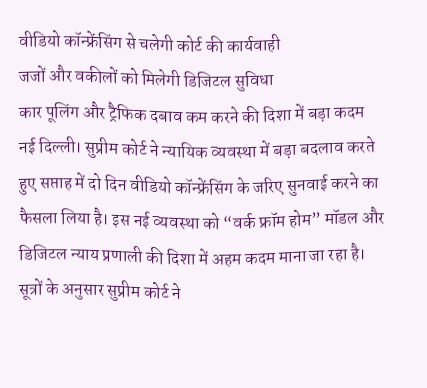वीडियो कॉन्फ्रेंसिंग से चलेगी कोर्ट की कार्यवाही
जजों और वकीलों को मिलेगी डिजिटल सुविधा
कार पूलिंग और ट्रैफिक दबाव कम करने की दिशा में बड़ा कदम
नई दिल्ली। सुप्रीम कोर्ट ने न्यायिक व्यवस्था में बड़ा बदलाव करते हुए सप्ताह में दो दिन वीडियो कॉन्फ्रेंसिंग के जरिए सुनवाई करने का फैसला लिया है। इस नई व्यवस्था को “वर्क फ्रॉम होम” मॉडल और डिजिटल न्याय प्रणाली की दिशा में अहम कदम माना जा रहा है।
सूत्रों के अनुसार सुप्रीम कोर्ट ने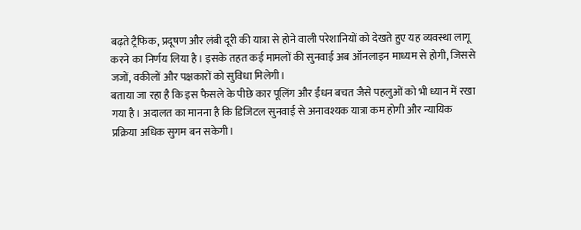बढ़ते ट्रैफिक, प्रदूषण और लंबी दूरी की यात्रा से होने वाली परेशानियों को देखते हुए यह व्यवस्था लागू करने का निर्णय लिया है। इसके तहत कई मामलों की सुनवाई अब ऑनलाइन माध्यम से होगी, जिससे जजों, वकीलों और पक्षकारों को सुविधा मिलेगी।
बताया जा रहा है कि इस फैसले के पीछे कार पूलिंग और ईंधन बचत जैसे पहलुओं को भी ध्यान में रखा गया है। अदालत का मानना है कि डिजिटल सुनवाई से अनावश्यक यात्रा कम होगी और न्यायिक प्रक्रिया अधिक सुगम बन सकेगी।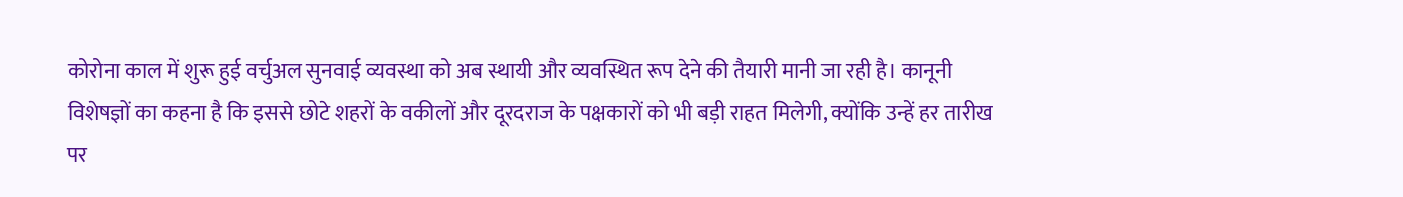कोरोना काल में शुरू हुई वर्चुअल सुनवाई व्यवस्था को अब स्थायी और व्यवस्थित रूप देने की तैयारी मानी जा रही है। कानूनी विशेषज्ञों का कहना है कि इससे छोटे शहरों के वकीलों और दूरदराज के पक्षकारों को भी बड़ी राहत मिलेगी, क्योंकि उन्हें हर तारीख पर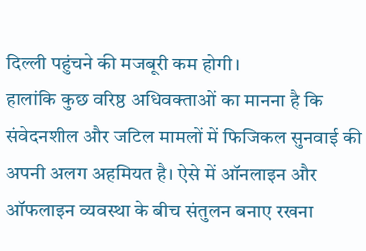दिल्ली पहुंचने की मजबूरी कम होगी।
हालांकि कुछ वरिष्ठ अधिवक्ताओं का मानना है कि संवेदनशील और जटिल मामलों में फिजिकल सुनवाई की अपनी अलग अहमियत है। ऐसे में ऑनलाइन और ऑफलाइन व्यवस्था के बीच संतुलन बनाए रखना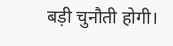बड़ी चुनौती होगी।